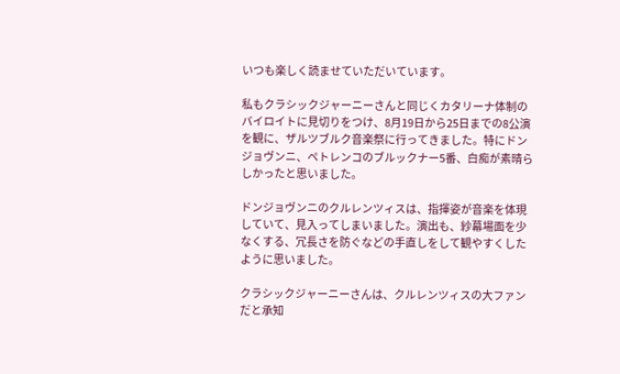いつも楽しく読ませていただいています。

私もクラシックジャーニーさんと同じくカタリーナ体制のバイロイトに見切りをつけ、8月19日から25日までの8公演を観に、ザルツブルク音楽祭に行ってきました。特にドンジョヴンニ、ペトレンコのブルックナー5番、白痴が素晴らしかったと思いました。

ドンジョヴンニのクルレンツィスは、指揮姿が音楽を体現していて、見入ってしまいました。演出も、紗幕場面を少なくする、冗長さを防ぐなどの手直しをして観やすくしたように思いました。

クラシックジャーニーさんは、クルレンツィスの大ファンだと承知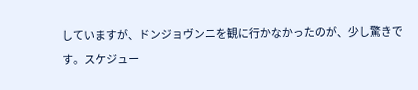していますが、ドンジョヴンニを観に行かなかったのが、少し驚きです。スケジュー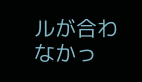ルが合わなかっ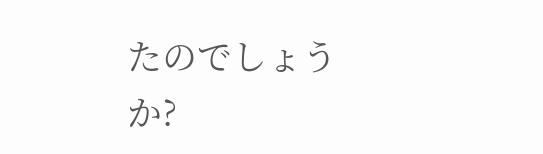たのでしょうか?